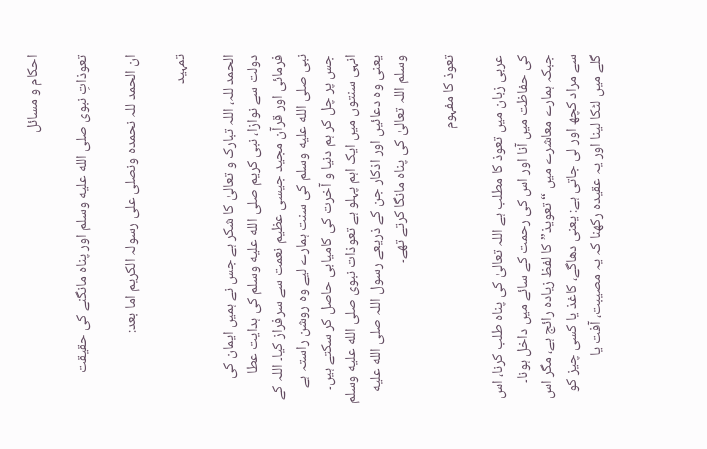احکام و مسائل

تعوذاتِ نبوی صلى الله عليه وسلم اور پناہ مانگنے کی حقیقت

ان الحمد للہ نحمدہ ونصلی علی رسولہ الکریم اما بعد:

تمہید

الحمد للہ، اللہ تبارک و تعالیٰ کا شکر ہے جس نے ہمیں ایمان کی دولت سے نوازا، نبی کریم صلى الله عليه وسلم کی ہدایت عطا فرمائی اور قرآن مجید جیسی عظیم نعمت سے سرفراز کیا۔ اللہ کے نبی صلى الله عليه وسلم کی سنت ہمارے لیے وہ روشن راستہ ہے جس پر چل کر ہم دنیا و آخرت کی کامیابی حاصل کر سکتے ہیں۔ انہی سنتوں میں ایک اہم پہلو ہے تعوذات نبوی صلى الله عليه وسلم یعنی وہ دعائیں اور اذکار جن کے ذریعے رسول اللہ صلى الله عليه وسلم اللہ تعالیٰ کی پناہ مانگا کرتے تھے۔

تعوذ کا مفہوم

عربی زبان میں تعوذ کا مطلب ہے اللہ تعالیٰ کی پناہ طلب کرنا، اس کی حفاظت میں آنا اور اس کی رحمت کے سائے میں داخل ہونا۔ جبکہ ہمارے معاشرے میں “تعویذ” کا لفظ زیادہ رائج ہے، مگر اس سے مراد کچھ اور لی جاتی ہے: یعنی دھاگے، کاغذ یا کسی چیز کو گلے میں لٹکا لینا اور یہ عقیدہ رکھنا کہ یہ مصیبت، آفت یا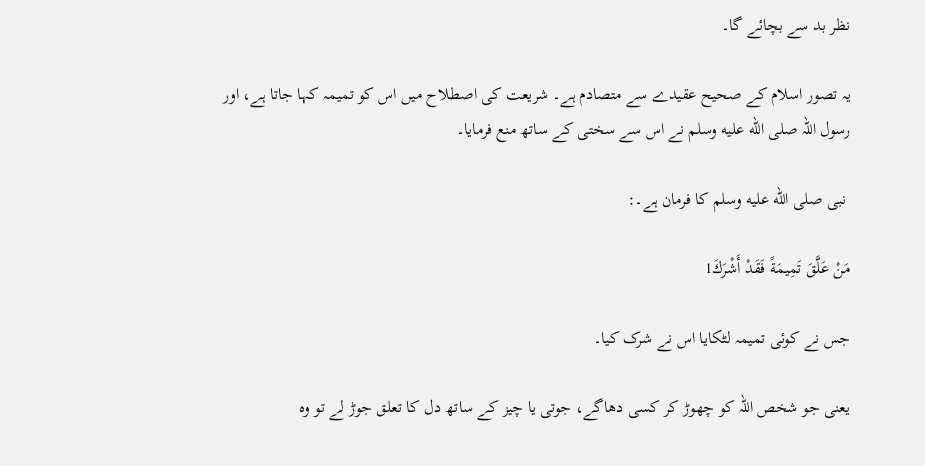نظر بد سے بچائے گا۔

یہ تصور اسلام کے صحیح عقیدے سے متصادم ہے۔ شریعت کی اصطلاح میں اس کو تمیمہ کہا جاتا ہے، اور رسول اللہ صلى الله عليه وسلم نے اس سے سختی کے ساتھ منع فرمایا۔

 نبی صلى الله عليه وسلم کا فرمان ہے۔:

مَنْ عَلَّقَ تَمِيمَةً فَقَدْ أَشْرَكَ1

جس نے کوئی تمیمہ لٹکایا اس نے شرک کیا۔

یعنی جو شخص اللہ کو چھوڑ کر کسی دھاگے، جوتی یا چیز کے ساتھ دل کا تعلق جوڑ لے تو وہ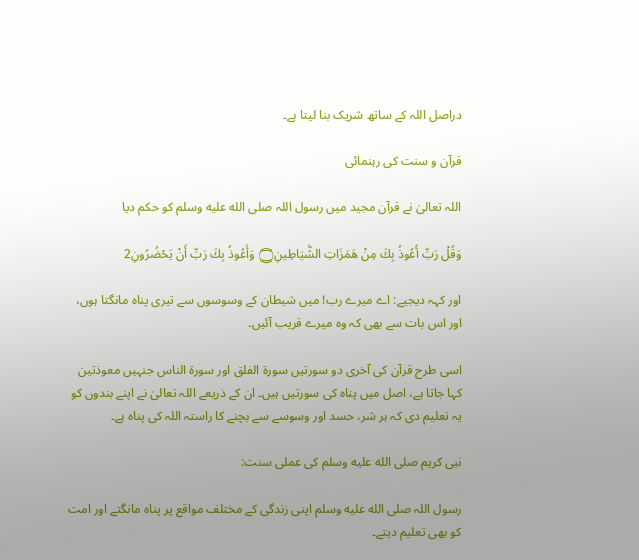دراصل اللہ کے ساتھ شریک بنا لیتا ہے۔

قرآن و سنت کی رہنمائی

اللہ تعالیٰ نے قرآن مجید میں رسول اللہ صلى الله عليه وسلم کو حکم دیا

وَقُلْ رَبِّ أَعُوذُ بِكَ مِنْ هَمَزَاتِ الشَّيَاطِينِ۝ وَأَعُوذُ بِكَ رَبِّ أَنْ يَحْضُرُونِ2

اور کہہ دیجیے: اے میرے رب! میں شیطان کے وسوسوں سے تیری پناہ مانگتا ہوں، اور اس بات سے بھی کہ وہ میرے قریب آئیں۔

اسی طرح قرآن کی آخری دو سورتیں سورۃ الفلق اور سورۃ الناس جنہیں معوذتین کہا جاتا ہے، اصل میں پناہ کی سورتیں ہیں۔ ان کے ذریعے اللہ تعالیٰ نے اپنے بندوں کو یہ تعلیم دی کہ ہر شر، حسد اور وسوسے سے بچنے کا راستہ اللہ کی پناہ ہے۔

نبی کریم صلى الله عليه وسلم کی عملی سنت:

رسول اللہ صلى الله عليه وسلم اپنی زندگی کے مختلف مواقع پر پناہ مانگتے اور امت کو بھی تعلیم دیتے۔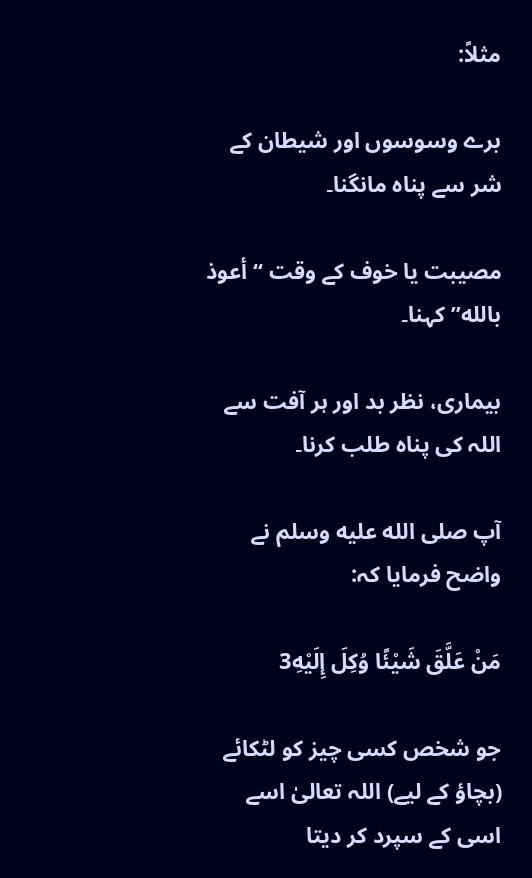مثلاً:

برے وسوسوں اور شیطان کے شر سے پناہ مانگنا۔

مصیبت یا خوف کے وقت “أعوذ بالله” کہنا۔

بیماری، نظر بد اور ہر آفت سے اللہ کی پناہ طلب کرنا۔

آپ صلى الله عليه وسلم نے واضح فرمایا کہ:

مَنْ عَلَّقَ شَيْئًا وُكِلَ إِلَيْهِ3

جو شخص کسی چیز کو لٹکائے (بچاؤ کے لیے) اللہ تعالیٰ اسے اسی کے سپرد کر دیتا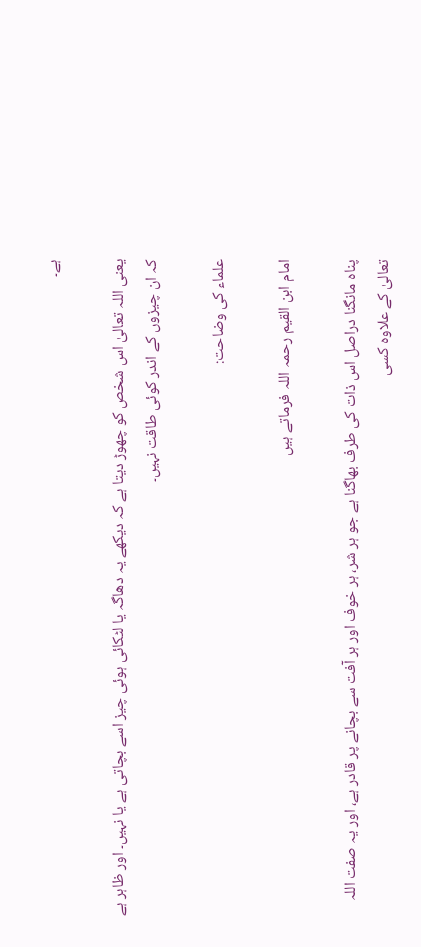ہے۔

یعنی اللہ تعالیٰ اس شخص کو چھوڑ دیتا ہے کہ دیکھے یہ دھاگہ یا لٹکائی ہوئی چیز اسے بچاتی ہے یا نہیں۔ اور ظاہر ہے کہ ان چیزوں کے اندر کوئی طاقت نہیں۔

علماء کی وضاحت:

امام ابن القیم رحمہ اللہ فرماتے ہیں

پناہ مانگنا دراصل اس ذات کی طرف بھاگنا ہے جو ہر شر، ہر خوف اور ہر آفت سے بچانے پر قادر ہے، اور یہ صفت اللہ تعالیٰ کے علاوہ کسی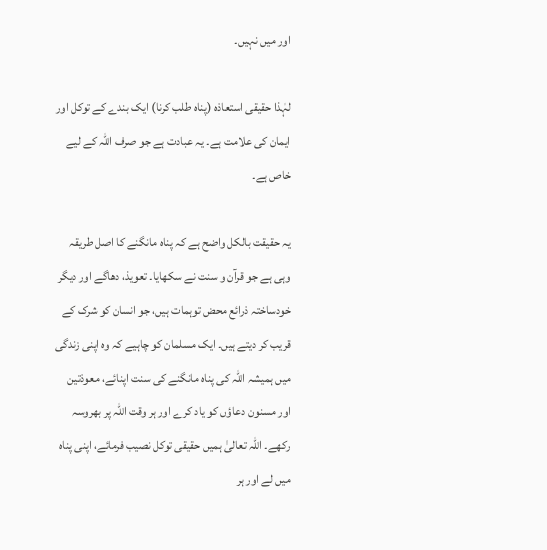اور میں نہیں۔

لہٰذا حقیقی استعاذہ (پناہ طلب کرنا) ایک بندے کے توکل اور ایمان کی علامت ہے۔ یہ عبادت ہے جو صرف اللہ کے لیے خاص ہے۔

یہ حقیقت بالکل واضح ہے کہ پناہ مانگنے کا اصل طریقہ وہی ہے جو قرآن و سنت نے سکھایا۔ تعویذ، دھاگے اور دیگر خودساختہ ذرائع محض توہمات ہیں، جو انسان کو شرک کے قریب کر دیتے ہیں۔ ایک مسلمان کو چاہیے کہ وہ اپنی زندگی میں ہمیشہ اللہ کی پناہ مانگنے کی سنت اپنائے، معوذتین اور مسنون دعاؤں کو یاد کرے اور ہر وقت اللہ پر بھروسہ رکھے۔ اللہ تعالیٰ ہمیں حقیقی توکل نصیب فرمائے، اپنی پناہ میں لے اور ہر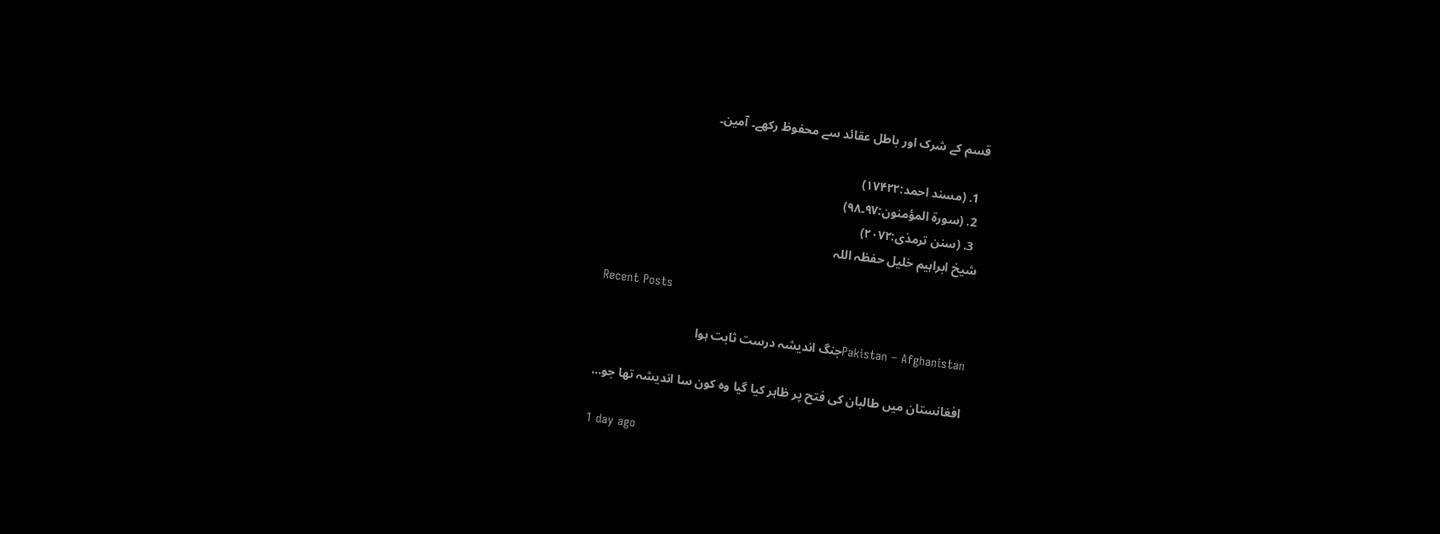قسم کے شرک اور باطل عقائد سے محفوظ رکھے۔ آمین۔

  1. (مسند احمد:۱۷۴۲۲)
  2. (سورۃ المؤمنون:۹۷۔۹۸)
  3. (سنن ترمذی:۲۰۷۲)
شیخ ابراہیم خلیل حفظہ اللہ

Recent Posts

Pakistan – Afghanistanجنگ اندیشہ درست ثابت ہوا

افغانستان میں طالبان کی فتح پر ظاہر کیا گیا وہ کون سا اندیشہ تھا جو…

1 day ago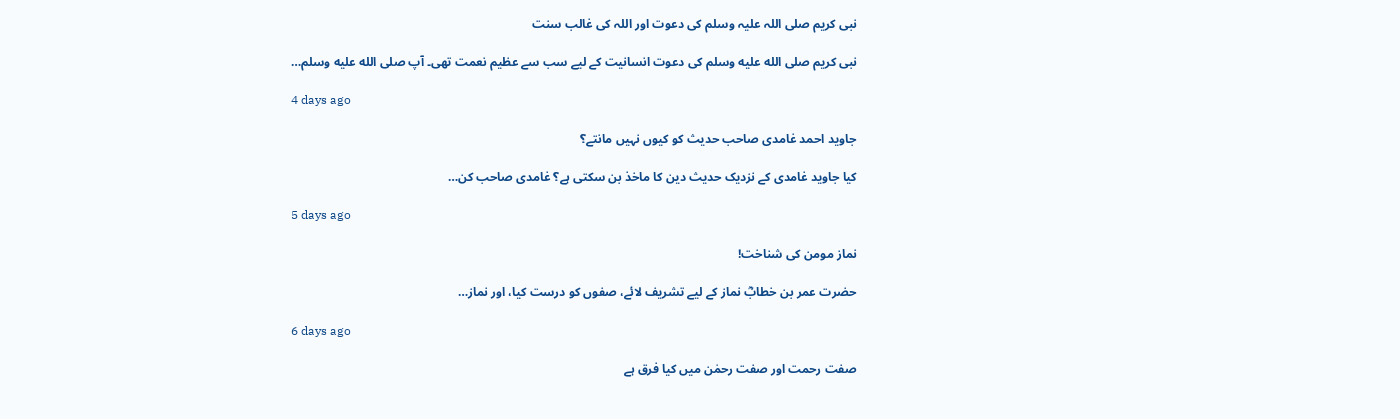نبی کریم صلی اللہ علیہ وسلم کی دعوت اور اللہ کی غالب سنت

نبی کریم صلى الله عليه وسلم کی دعوت انسانیت کے لیے سب سے عظیم نعمت تھی۔ آپ صلى الله عليه وسلم…

4 days ago

جاوید احمد غامدی صاحب حدیث کو کیوں نہیں مانتے؟

کیا جاوید غامدی کے نزدیک حدیث دین کا ماخذ بن سکتی ہے؟ غامدی صاحب کن…

5 days ago

نماز مومن کی شناخت!

حضرت عمر بن خطابؓ نماز کے لیے تشریف لائے، صفوں کو درست کیا، اور نماز…

6 days ago

صفت رحمت اور صفت رحمٰن میں کیا فرق ہے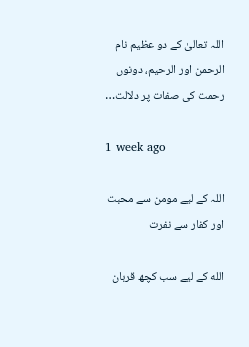اللہ تعالیٰ کے دو عظیم نام الرحمن اور الرحیم، دونوں رحمت کی صفات پر دلالت…

1 week ago

اللہ کے لیے مومن سے محبت اور کفار سے نفرت

الله کے لیے سب کچھ قربان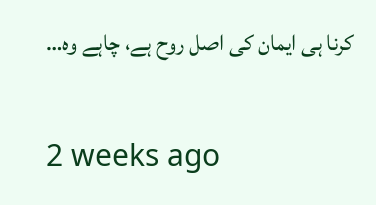کرنا ہی ایمان کی اصل روح ہے، چاہے وہ…

2 weeks ago